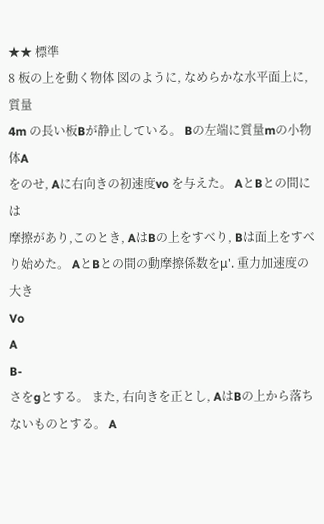★★ 標準
8 板の上を動く物体 図のように, なめらかな水平面上に,質量
4m の長い板Bが静止している。 Bの左端に質量mの小物体A
をのせ, Aに右向きの初速度vo を与えた。 AとBとの間には
摩擦があり,このとき, AはBの上をすべり, Bは面上をすべ
り始めた。 AとBとの間の動摩擦係数をμ'. 重力加速度の大き
Vo
A
B-
さをgとする。 また, 右向きを正とし, AはBの上から落ちないものとする。 A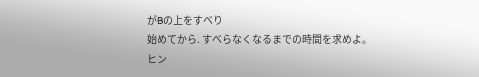がBの上をすべり
始めてから. すべらなくなるまでの時間を求めよ。
ヒン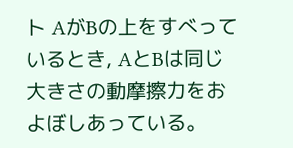ト AがBの上をすべっているとき, AとBは同じ大きさの動摩擦力をおよぼしあっている。